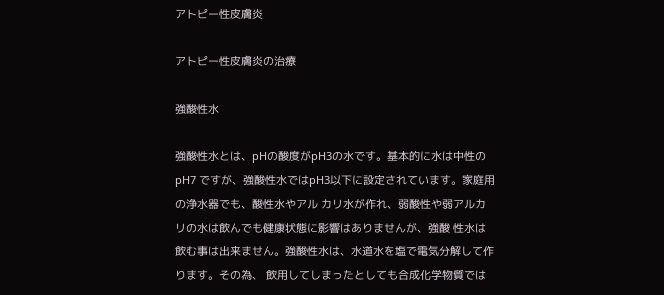アトピー性皮膚炎

アトピー性皮膚炎の治療

強酸性水

強酸性水とは、pHの酸度がpH3の水です。基本的に水は中性のpH7 ですが、強酸性水ではpH3以下に設定されています。家庭用の浄水器でも、酸性水やアル カリ水が作れ、弱酸性や弱アルカリの水は飲んでも健康状態に影響はありませんが、強酸 性水は飲む事は出来ません。強酸性水は、水道水を塩で電気分解して作ります。その為、 飲用してしまったとしても合成化学物質では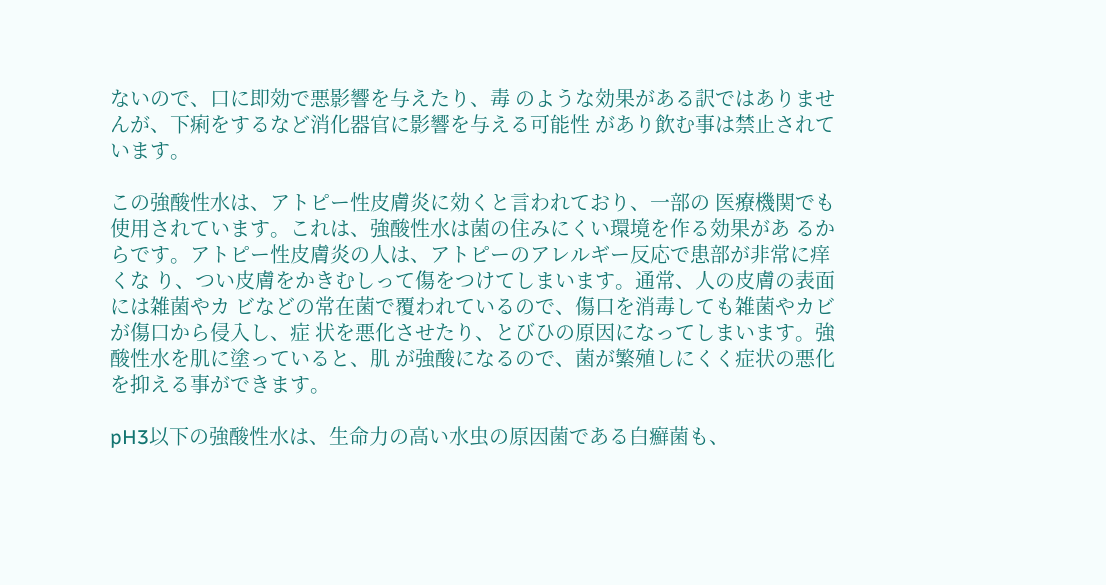ないので、口に即効で悪影響を与えたり、毒 のような効果がある訳ではありませんが、下痢をするなど消化器官に影響を与える可能性 があり飲む事は禁止されています。

この強酸性水は、アトピー性皮膚炎に効くと言われており、一部の 医療機関でも使用されています。これは、強酸性水は菌の住みにくい環境を作る効果があ るからです。アトピー性皮膚炎の人は、アトピーのアレルギー反応で患部が非常に痒くな り、つい皮膚をかきむしって傷をつけてしまいます。通常、人の皮膚の表面には雑菌やカ ビなどの常在菌で覆われているので、傷口を消毒しても雑菌やカビが傷口から侵入し、症 状を悪化させたり、とびひの原因になってしまいます。強酸性水を肌に塗っていると、肌 が強酸になるので、菌が繁殖しにくく症状の悪化を抑える事ができます。

pH3以下の強酸性水は、生命力の高い水虫の原因菌である白癬菌も、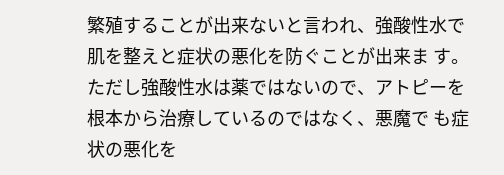繁殖することが出来ないと言われ、強酸性水で肌を整えと症状の悪化を防ぐことが出来ま す。 ただし強酸性水は薬ではないので、アトピーを根本から治療しているのではなく、悪魔で も症状の悪化を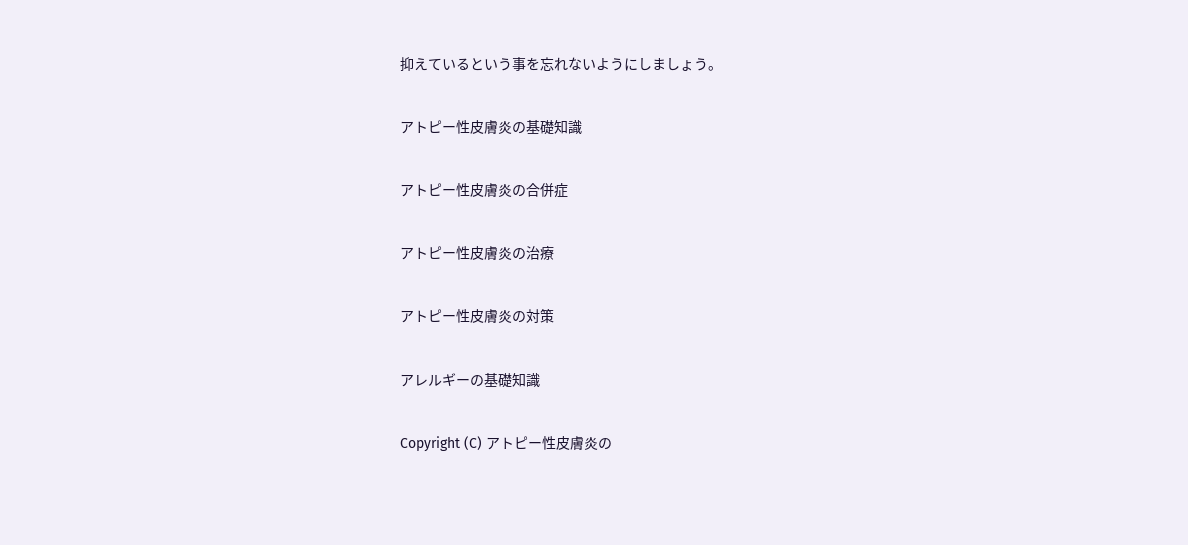抑えているという事を忘れないようにしましょう。

アトピー性皮膚炎の基礎知識

アトピー性皮膚炎の合併症

アトピー性皮膚炎の治療

アトピー性皮膚炎の対策

アレルギーの基礎知識

Copyright (C) アトピー性皮膚炎の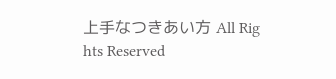上手なつきあい方 All Rig hts Reserved